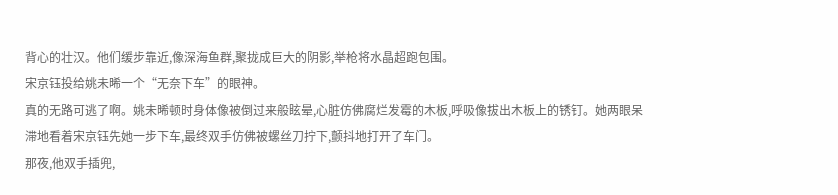背心的壮汉。他们缓步靠近,像深海鱼群,聚拢成巨大的阴影,举枪将水晶超跑包围。
宋京钰投给姚未晞一个“无奈下车”的眼神。
真的无路可逃了啊。姚未晞顿时身体像被倒过来般眩晕,心脏仿佛腐烂发霉的木板,呼吸像拔出木板上的锈钉。她两眼呆滞地看着宋京钰先她一步下车,最终双手仿佛被螺丝刀拧下,颤抖地打开了车门。
那夜,他双手插兜,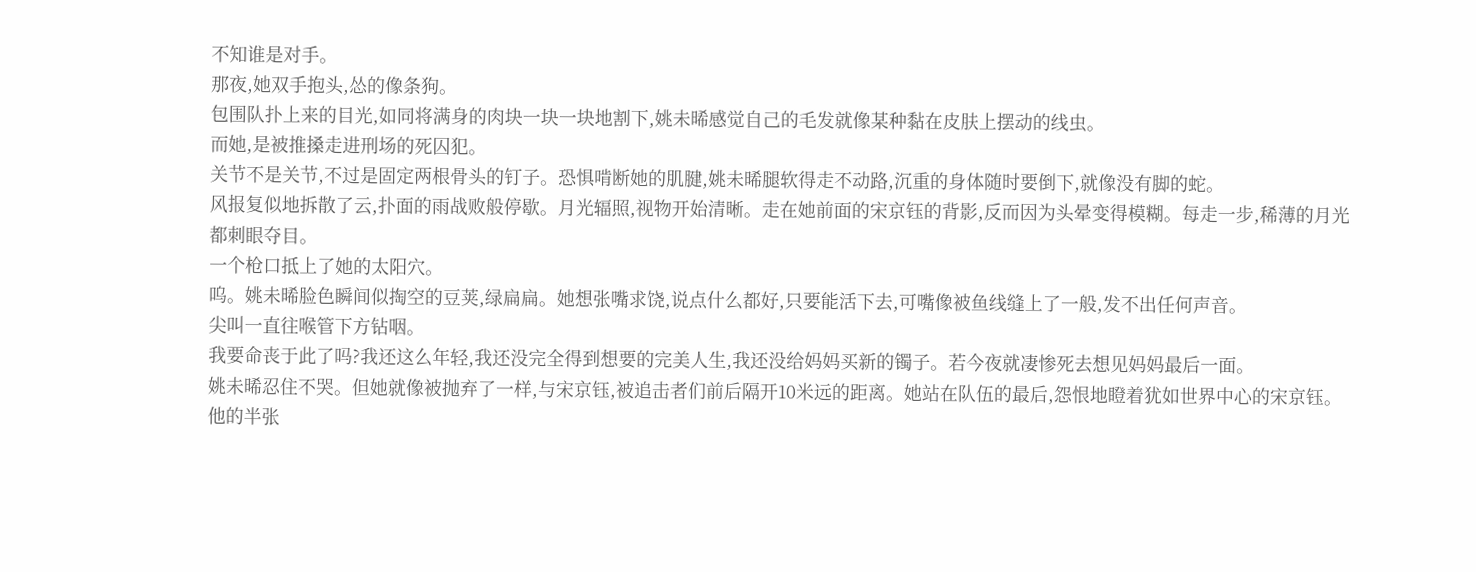不知谁是对手。
那夜,她双手抱头,怂的像条狗。
包围队扑上来的目光,如同将满身的肉块一块一块地割下,姚未晞感觉自己的毛发就像某种黏在皮肤上摆动的线虫。
而她,是被推搡走进刑场的死囚犯。
关节不是关节,不过是固定两根骨头的钉子。恐惧啃断她的肌腱,姚未晞腿软得走不动路,沉重的身体随时要倒下,就像没有脚的蛇。
风报复似地拆散了云,扑面的雨战败般停歇。月光辐照,视物开始清晰。走在她前面的宋京钰的背影,反而因为头晕变得模糊。每走一步,稀薄的月光都刺眼夺目。
一个枪口抵上了她的太阳穴。
呜。姚未晞脸色瞬间似掏空的豆荚,绿扁扁。她想张嘴求饶,说点什么都好,只要能活下去,可嘴像被鱼线缝上了一般,发不出任何声音。
尖叫一直往喉管下方钻咽。
我要命丧于此了吗?我还这么年轻,我还没完全得到想要的完美人生,我还没给妈妈买新的镯子。若今夜就凄惨死去想见妈妈最后一面。
姚未晞忍住不哭。但她就像被抛弃了一样,与宋京钰,被追击者们前后隔开10米远的距离。她站在队伍的最后,怨恨地瞪着犹如世界中心的宋京钰。
他的半张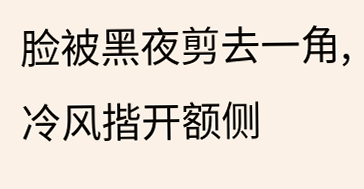脸被黑夜剪去一角,冷风揩开额侧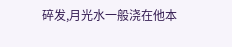碎发,月光水一般浇在他本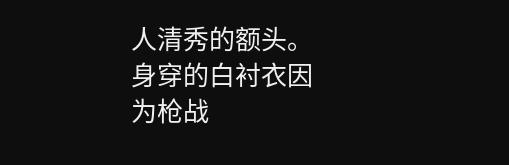人清秀的额头。身穿的白衬衣因为枪战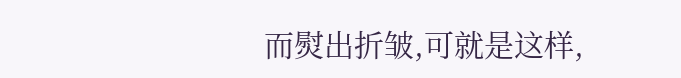而熨出折皱,可就是这样,